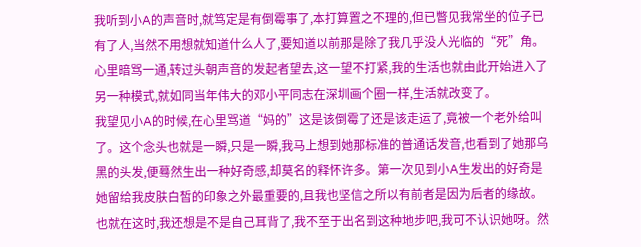我听到小A的声音时,就笃定是有倒霉事了,本打算置之不理的,但已瞥见我常坐的位子已有了人,当然不用想就知道什么人了,要知道以前那是除了我几乎没人光临的“死”角。心里暗骂一通,转过头朝声音的发起者望去,这一望不打紧,我的生活也就由此开始进入了另一种模式,就如同当年伟大的邓小平同志在深圳画个圈一样,生活就改变了。
我望见小A的时候,在心里骂道“妈的”这是该倒霉了还是该走运了,竟被一个老外给叫了。这个念头也就是一瞬,只是一瞬,我马上想到她那标准的普通话发音,也看到了她那乌黑的头发,便蓦然生出一种好奇感,却莫名的释怀许多。第一次见到小A生发出的好奇是她留给我皮肤白皙的印象之外最重要的,且我也坚信之所以有前者是因为后者的缘故。
也就在这时,我还想是不是自己耳背了,我不至于出名到这种地步吧,我可不认识她呀。然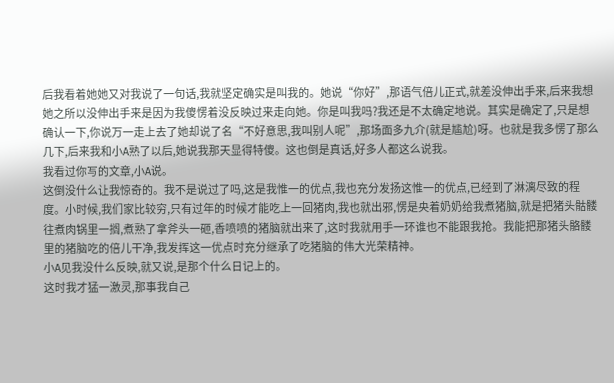后我看着她她又对我说了一句话,我就坚定确实是叫我的。她说“你好”,那语气倍儿正式,就差没伸出手来,后来我想她之所以没伸出手来是因为我傻愣着没反映过来走向她。你是叫我吗?我还是不太确定地说。其实是确定了,只是想确认一下,你说万一走上去了她却说了名“不好意思,我叫别人呢”,那场面多九介(就是尴尬)呀。也就是我多愣了那么几下,后来我和小A熟了以后,她说我那天显得特傻。这也倒是真话,好多人都这么说我。
我看过你写的文章,小A说。
这倒没什么让我惊奇的。我不是说过了吗,这是我惟一的优点,我也充分发扬这惟一的优点,已经到了淋漓尽致的程度。小时候,我们家比较穷,只有过年的时候才能吃上一回猪肉,我也就出邪,愣是央着奶奶给我煮猪脑,就是把猪头骷髅往煮肉锅里一搁,煮熟了拿斧头一砸,香喷喷的猪脑就出来了,这时我就用手一环谁也不能跟我抢。我能把那猪头骼髅里的猪脑吃的倍儿干净,我发挥这一优点时充分继承了吃猪脑的伟大光荣精神。
小A见我没什么反映,就又说,是那个什么日记上的。
这时我才猛一激灵,那事我自己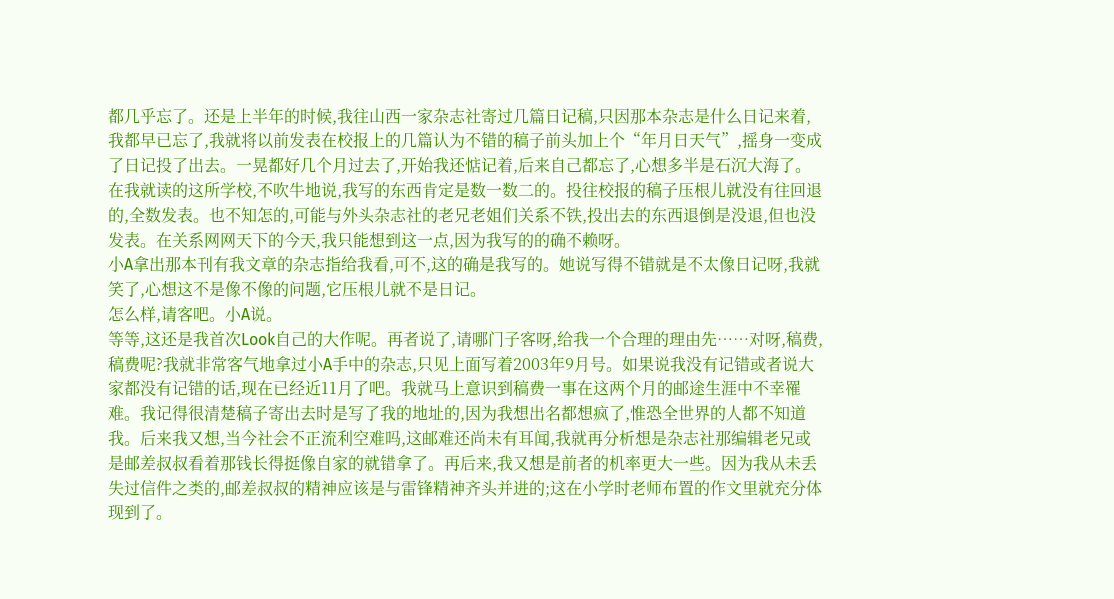都几乎忘了。还是上半年的时候,我往山西一家杂志社寄过几篇日记稿,只因那本杂志是什么日记来着,我都早已忘了,我就将以前发表在校报上的几篇认为不错的稿子前头加上个“年月日天气”,摇身一变成了日记投了出去。一晃都好几个月过去了,开始我还惦记着,后来自己都忘了,心想多半是石沉大海了。
在我就读的这所学校,不吹牛地说,我写的东西肯定是数一数二的。投往校报的稿子压根儿就没有往回退的,全数发表。也不知怎的,可能与外头杂志社的老兄老姐们关系不铁,投出去的东西退倒是没退,但也没发表。在关系网网天下的今天,我只能想到这一点,因为我写的的确不赖呀。
小A拿出那本刊有我文章的杂志指给我看,可不,这的确是我写的。她说写得不错就是不太像日记呀,我就笑了,心想这不是像不像的问题,它压根儿就不是日记。
怎么样,请客吧。小A说。
等等,这还是我首次Look自己的大作呢。再者说了,请哪门子客呀,给我一个合理的理由先……对呀,稿费,稿费呢?我就非常客气地拿过小A手中的杂志,只见上面写着2003年9月号。如果说我没有记错或者说大家都没有记错的话,现在已经近11月了吧。我就马上意识到稿费一事在这两个月的邮途生涯中不幸罹难。我记得很清楚稿子寄出去时是写了我的地址的,因为我想出名都想疯了,惟恐全世界的人都不知道我。后来我又想,当今社会不正流利空难吗,这邮难还尚未有耳闻,我就再分析想是杂志社那编辑老兄或是邮差叔叔看着那钱长得挺像自家的就错拿了。再后来,我又想是前者的机率更大一些。因为我从未丢失过信件之类的,邮差叔叔的精神应该是与雷锋精神齐头并进的;这在小学时老师布置的作文里就充分体现到了。